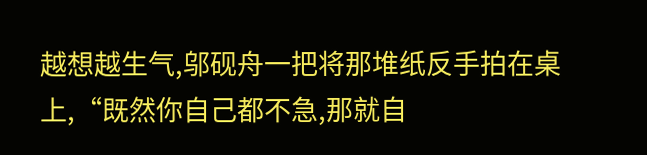越想越生气,邬砚舟一把将那堆纸反手拍在桌上,“既然你自己都不急,那就自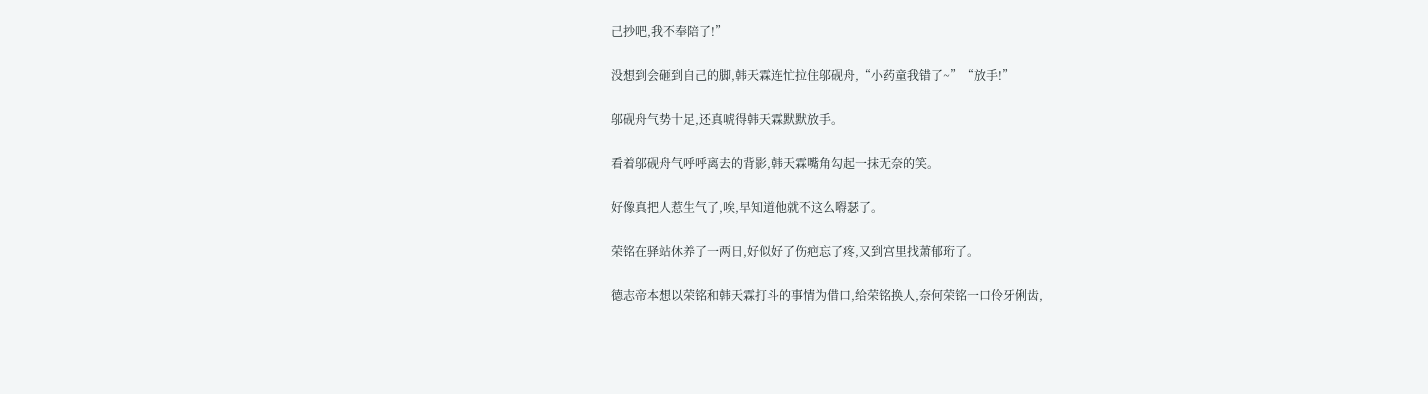己抄吧,我不奉陪了!”

没想到会砸到自己的脚,韩天霖连忙拉住邬砚舟,“小药童我错了~”“放手!”

邬砚舟气势十足,还真唬得韩天霖默默放手。

看着邬砚舟气呼呼离去的背影,韩天霖嘴角勾起一抹无奈的笑。

好像真把人惹生气了,唉,早知道他就不这么嘚瑟了。

荣铭在驿站休养了一两日,好似好了伤疤忘了疼,又到宫里找萧郁珩了。

德志帝本想以荣铭和韩天霖打斗的事情为借口,给荣铭换人,奈何荣铭一口伶牙俐齿,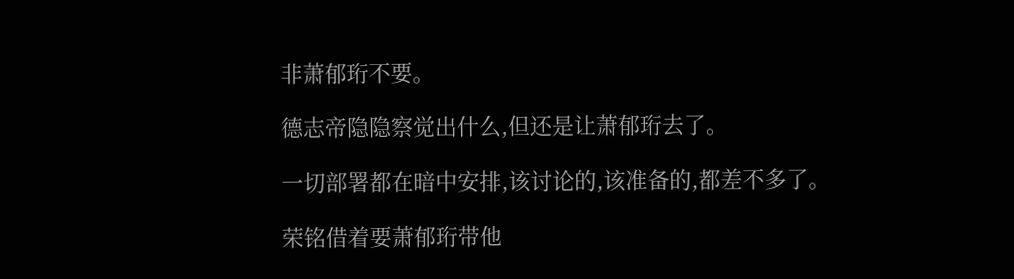非萧郁珩不要。

德志帝隐隐察觉出什么,但还是让萧郁珩去了。

一切部署都在暗中安排,该讨论的,该准备的,都差不多了。

荣铭借着要萧郁珩带他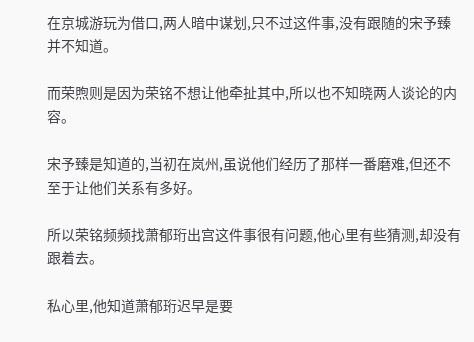在京城游玩为借口,两人暗中谋划,只不过这件事,没有跟随的宋予臻并不知道。

而荣煦则是因为荣铭不想让他牵扯其中,所以也不知晓两人谈论的内容。

宋予臻是知道的,当初在岚州,虽说他们经历了那样一番磨难,但还不至于让他们关系有多好。

所以荣铭频频找萧郁珩出宫这件事很有问题,他心里有些猜测,却没有跟着去。

私心里,他知道萧郁珩迟早是要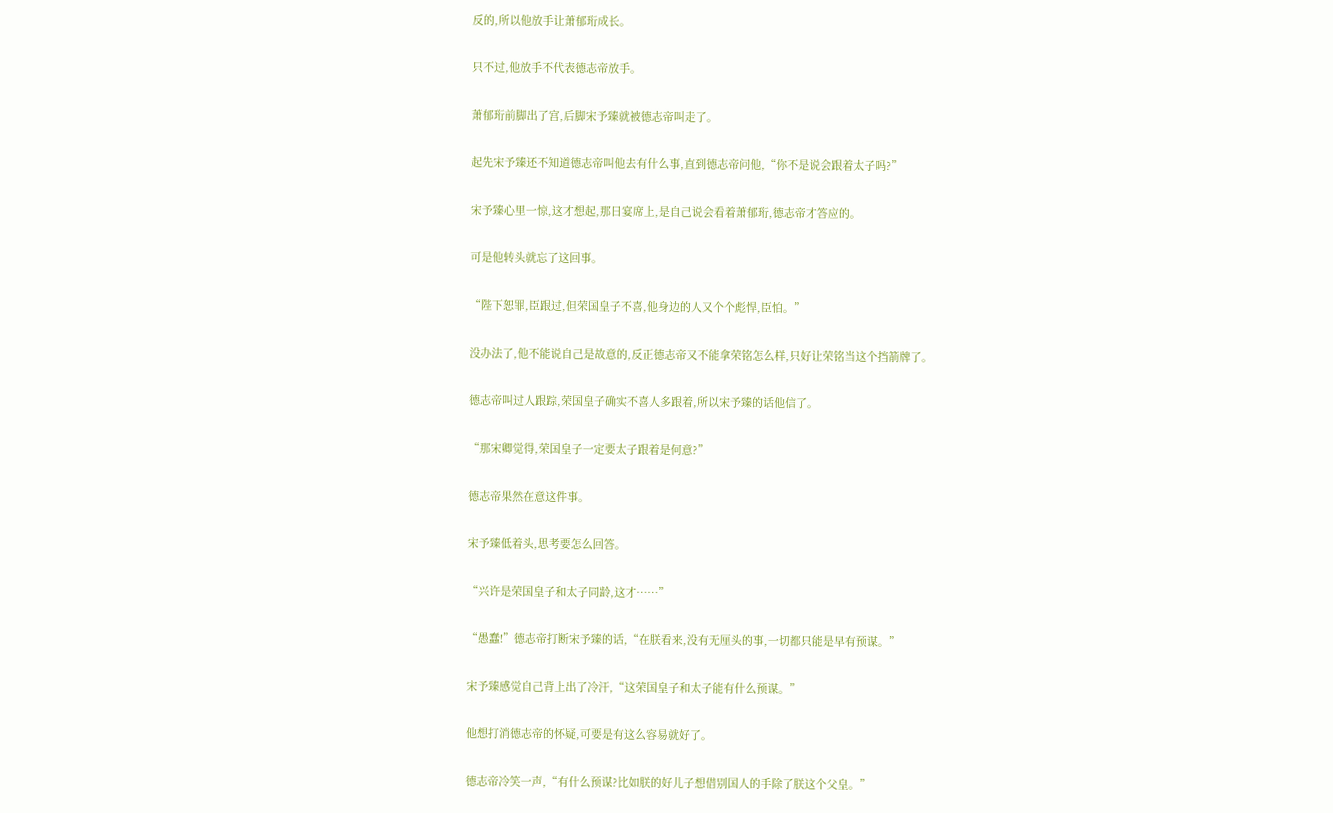反的,所以他放手让萧郁珩成长。

只不过,他放手不代表德志帝放手。

萧郁珩前脚出了宫,后脚宋予臻就被德志帝叫走了。

起先宋予臻还不知道德志帝叫他去有什么事,直到德志帝问他,“你不是说会跟着太子吗?”

宋予臻心里一惊,这才想起,那日宴席上,是自己说会看着萧郁珩,德志帝才答应的。

可是他转头就忘了这回事。

“陛下恕罪,臣跟过,但荣国皇子不喜,他身边的人又个个彪悍,臣怕。”

没办法了,他不能说自己是故意的,反正德志帝又不能拿荣铭怎么样,只好让荣铭当这个挡箭牌了。

德志帝叫过人跟踪,荣国皇子确实不喜人多跟着,所以宋予臻的话他信了。

“那宋卿觉得,荣国皇子一定要太子跟着是何意?”

德志帝果然在意这件事。

宋予臻低着头,思考要怎么回答。

“兴许是荣国皇子和太子同龄,这才……”

“愚蠢!”德志帝打断宋予臻的话,“在朕看来,没有无厘头的事,一切都只能是早有预谋。”

宋予臻感觉自己背上出了冷汗,“这荣国皇子和太子能有什么预谋。”

他想打消德志帝的怀疑,可要是有这么容易就好了。

德志帝冷笑一声,“有什么预谋?比如朕的好儿子想借别国人的手除了朕这个父皇。”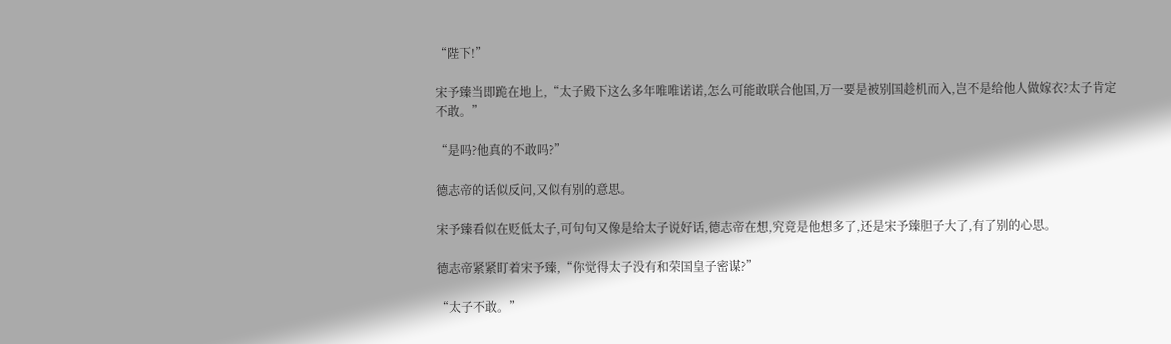“陛下!”

宋予臻当即跪在地上,“太子殿下这么多年唯唯诺诺,怎么可能敢联合他国,万一要是被别国趁机而入,岂不是给他人做嫁衣?太子肯定不敢。”

“是吗?他真的不敢吗?”

德志帝的话似反问,又似有别的意思。

宋予臻看似在贬低太子,可句句又像是给太子说好话,德志帝在想,究竟是他想多了,还是宋予臻胆子大了,有了别的心思。

德志帝紧紧盯着宋予臻,“你觉得太子没有和荣国皇子密谋?”

“太子不敢。”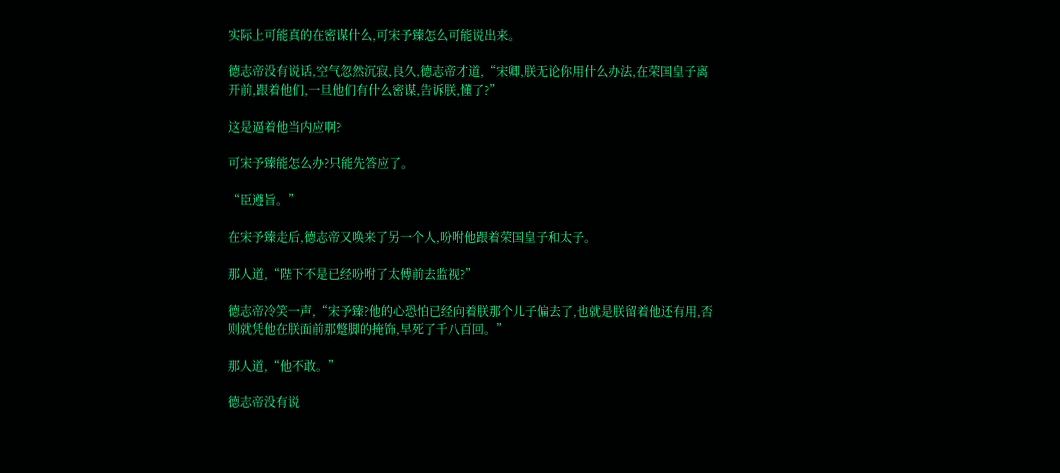实际上可能真的在密谋什么,可宋予臻怎么可能说出来。

德志帝没有说话,空气忽然沉寂,良久,德志帝才道,“宋卿,朕无论你用什么办法,在荣国皇子离开前,跟着他们,一旦他们有什么密谋,告诉朕,懂了?”

这是逼着他当内应啊?

可宋予臻能怎么办?只能先答应了。

“臣遵旨。”

在宋予臻走后,德志帝又唤来了另一个人,吩咐他跟着荣国皇子和太子。

那人道,“陛下不是已经吩咐了太傅前去监视?”

德志帝冷笑一声,“宋予臻?他的心恐怕已经向着朕那个儿子偏去了,也就是朕留着他还有用,否则就凭他在朕面前那蹩脚的掩饰,早死了千八百回。”

那人道,“他不敢。”

德志帝没有说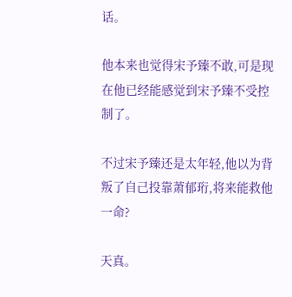话。

他本来也觉得宋予臻不敢,可是现在他已经能感觉到宋予臻不受控制了。

不过宋予臻还是太年轻,他以为背叛了自己投靠萧郁珩,将来能救他一命?

天真。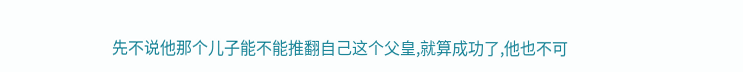先不说他那个儿子能不能推翻自己这个父皇,就算成功了,他也不可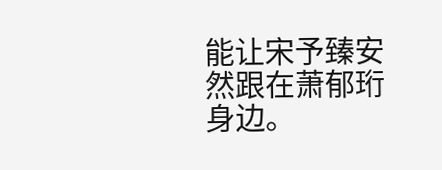能让宋予臻安然跟在萧郁珩身边。